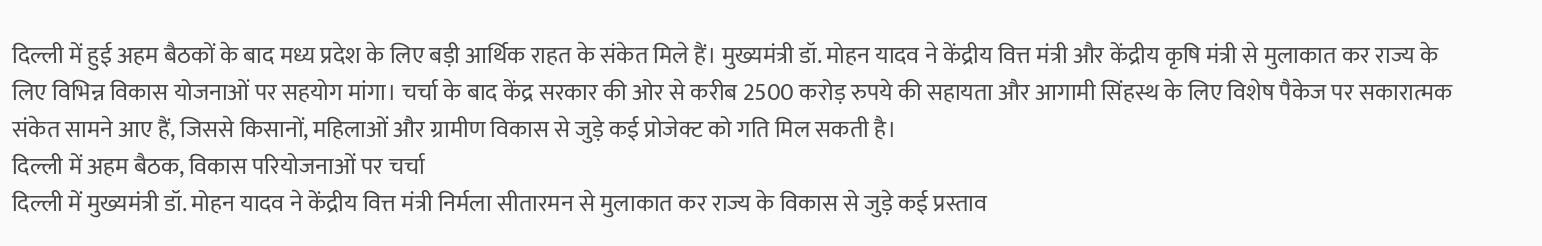दिल्ली में हुई अहम बैठकों के बाद मध्य प्रदेश के लिए बड़ी आर्थिक राहत के संकेत मिले हैं। मुख्यमंत्री डॉ. मोहन यादव ने केंद्रीय वित्त मंत्री और केंद्रीय कृषि मंत्री से मुलाकात कर राज्य के लिए विभिन्न विकास योजनाओं पर सहयोग मांगा। चर्चा के बाद केंद्र सरकार की ओर से करीब 2500 करोड़ रुपये की सहायता और आगामी सिंहस्थ के लिए विशेष पैकेज पर सकारात्मक संकेत सामने आए हैं, जिससे किसानों, महिलाओं और ग्रामीण विकास से जुड़े कई प्रोजेक्ट को गति मिल सकती है।
दिल्ली में अहम बैठक, विकास परियोजनाओं पर चर्चा
दिल्ली में मुख्यमंत्री डॉ. मोहन यादव ने केंद्रीय वित्त मंत्री निर्मला सीतारमन से मुलाकात कर राज्य के विकास से जुड़े कई प्रस्ताव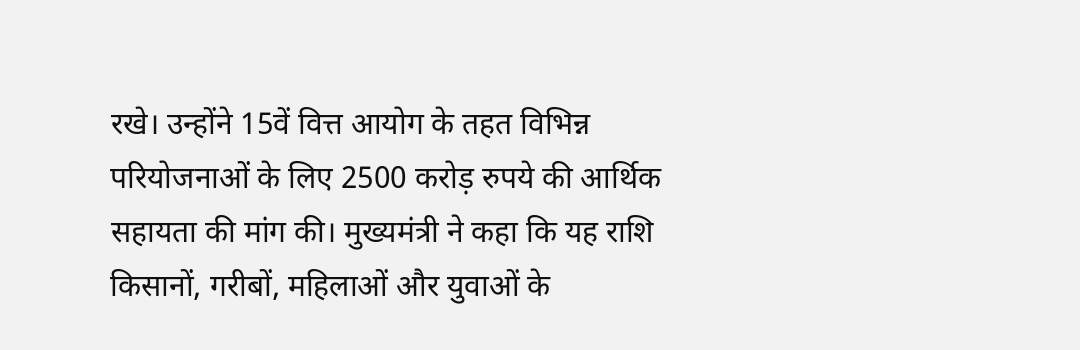रखे। उन्होंने 15वें वित्त आयोग के तहत विभिन्न परियोजनाओं के लिए 2500 करोड़ रुपये की आर्थिक सहायता की मांग की। मुख्यमंत्री ने कहा कि यह राशि किसानों, गरीबों, महिलाओं और युवाओं के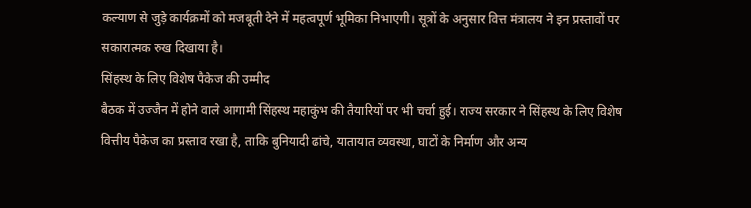कल्याण से जुड़े कार्यक्रमों को मजबूती देने में महत्वपूर्ण भूमिका निभाएगी। सूत्रों के अनुसार वित्त मंत्रालय ने इन प्रस्तावों पर सकारात्मक रुख दिखाया है।
सिंहस्थ के लिए विशेष पैकेज की उम्मीद
बैठक में उज्जैन में होने वाले आगामी सिंहस्थ महाकुंभ की तैयारियों पर भी चर्चा हुई। राज्य सरकार ने सिंहस्थ के लिए विशेष वित्तीय पैकेज का प्रस्ताव रखा है, ताकि बुनियादी ढांचे, यातायात व्यवस्था, घाटों के निर्माण और अन्य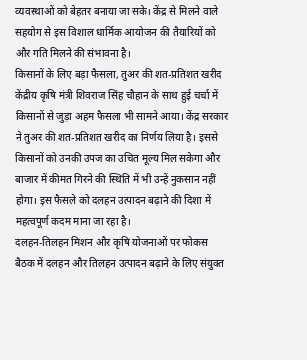व्यवस्थाओं को बेहतर बनाया जा सके। केंद्र से मिलने वाले सहयोग से इस विशाल धार्मिक आयोजन की तैयारियों को और गति मिलने की संभावना है।
किसानों के लिए बड़ा फैसला, तुअर की शत-प्रतिशत खरीद
केंद्रीय कृषि मंत्री शिवराज सिंह चौहान के साथ हुई चर्चा में किसानों से जुड़ा अहम फैसला भी सामने आया। केंद्र सरकार ने तुअर की शत-प्रतिशत खरीद का निर्णय लिया है। इससे किसानों को उनकी उपज का उचित मूल्य मिल सकेगा और बाजार में कीमत गिरने की स्थिति में भी उन्हें नुकसान नहीं होगा। इस फैसले को दलहन उत्पादन बढ़ाने की दिशा में महत्वपूर्ण कदम माना जा रहा है।
दलहन-तिलहन मिशन और कृषि योजनाओं पर फोकस
बैठक में दलहन और तिलहन उत्पादन बढ़ाने के लिए संयुक्त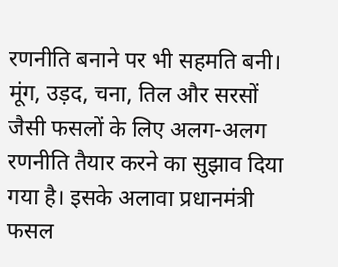रणनीति बनाने पर भी सहमति बनी। मूंग, उड़द, चना, तिल और सरसों जैसी फसलों के लिए अलग-अलग रणनीति तैयार करने का सुझाव दिया गया है। इसके अलावा प्रधानमंत्री फसल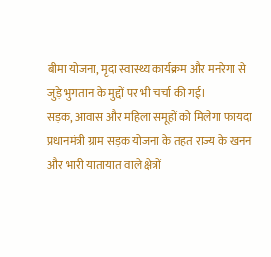बीमा योजना, मृदा स्वास्थ्य कार्यक्रम और मनरेगा से जुड़े भुगतान के मुद्दों पर भी चर्चा की गई।
सड़क, आवास और महिला समूहों को मिलेगा फायदा
प्रधानमंत्री ग्राम सड़क योजना के तहत राज्य के खनन और भारी यातायात वाले क्षेत्रों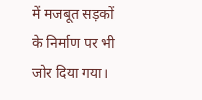में मजबूत सड़कों के निर्माण पर भी जोर दिया गया।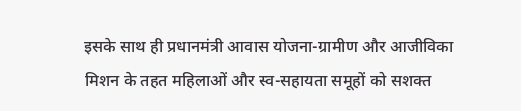इसके साथ ही प्रधानमंत्री आवास योजना-ग्रामीण और आजीविका मिशन के तहत महिलाओं और स्व-सहायता समूहों को सशक्त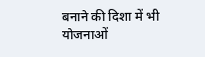बनाने की दिशा में भी योजनाओं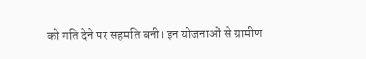को गति देने पर सहमति बनी। इन योजनाओं से ग्रामीण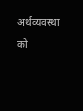अर्थव्यवस्था को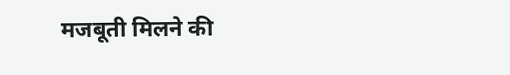मजबूती मिलने की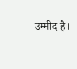उम्मीद है।